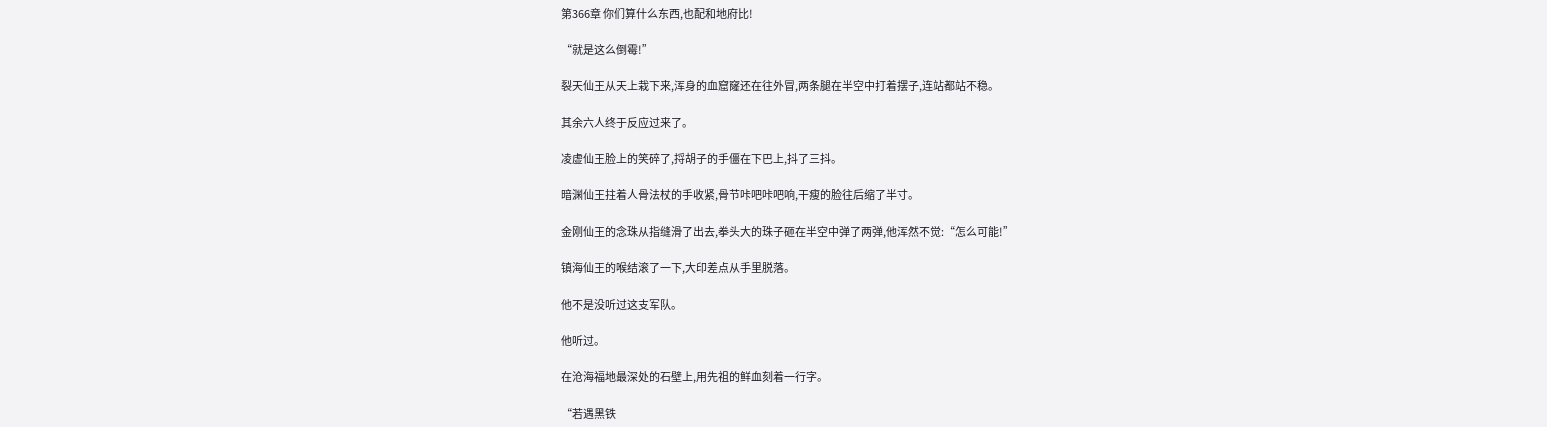第366章 你们算什么东西,也配和地府比!

“就是这么倒霉!”

裂天仙王从天上栽下来,浑身的血窟窿还在往外冒,两条腿在半空中打着摆子,连站都站不稳。

其余六人终于反应过来了。

凌虚仙王脸上的笑碎了,捋胡子的手僵在下巴上,抖了三抖。

暗渊仙王拄着人骨法杖的手收紧,骨节咔吧咔吧响,干瘦的脸往后缩了半寸。

金刚仙王的念珠从指缝滑了出去,拳头大的珠子砸在半空中弹了两弹,他浑然不觉:“怎么可能!”

镇海仙王的喉结滚了一下,大印差点从手里脱落。

他不是没听过这支军队。

他听过。

在沧海福地最深处的石壁上,用先祖的鲜血刻着一行字。

“若遇黑铁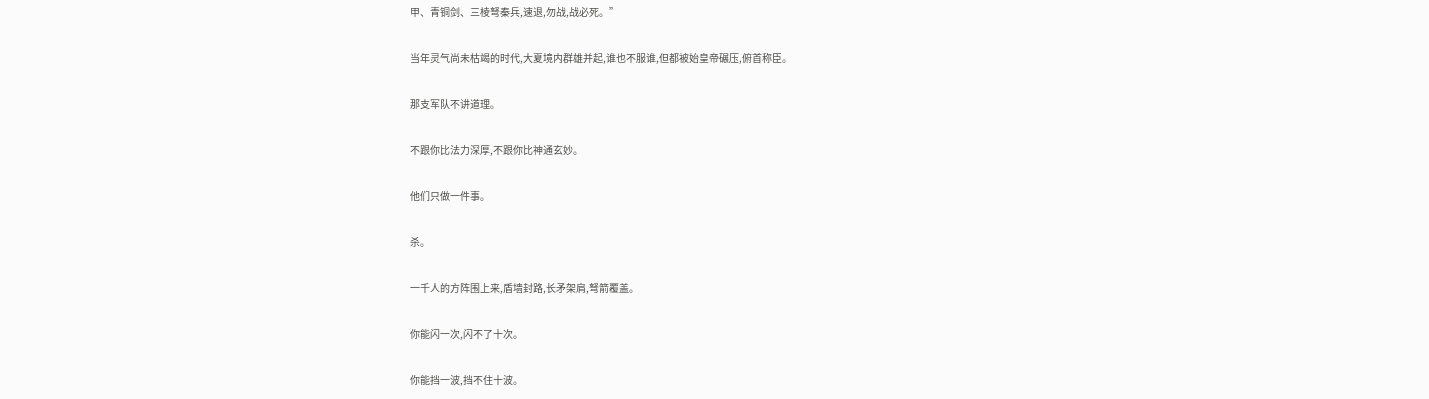甲、青铜剑、三棱弩秦兵,速退,勿战,战必死。”

当年灵气尚未枯竭的时代,大夏境内群雄并起,谁也不服谁,但都被始皇帝碾压,俯首称臣。

那支军队不讲道理。

不跟你比法力深厚,不跟你比神通玄妙。

他们只做一件事。

杀。

一千人的方阵围上来,盾墙封路,长矛架肩,弩箭覆盖。

你能闪一次,闪不了十次。

你能挡一波,挡不住十波。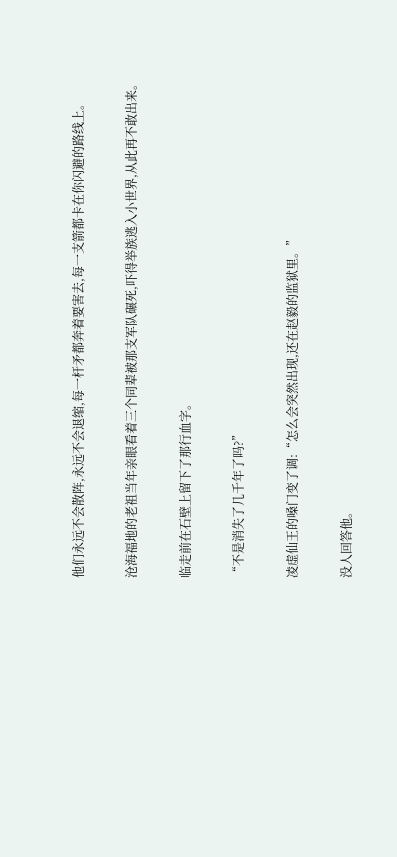他们永远不会散阵,永远不会退缩,每一杆矛都奔着要害去,每一支箭都卡在你闪避的路线上。

沧海福地的老祖当年亲眼看着三个同辈被那支军队碾死,吓得举族逃入小世界,从此再不敢出来。

临走前在石壁上留下了那行血字。

“不是消失了几千年了吗?”

凌虚仙王的嗓门变了调:“怎么会突然出现,还在赵毅的监狱里。”

没人回答他。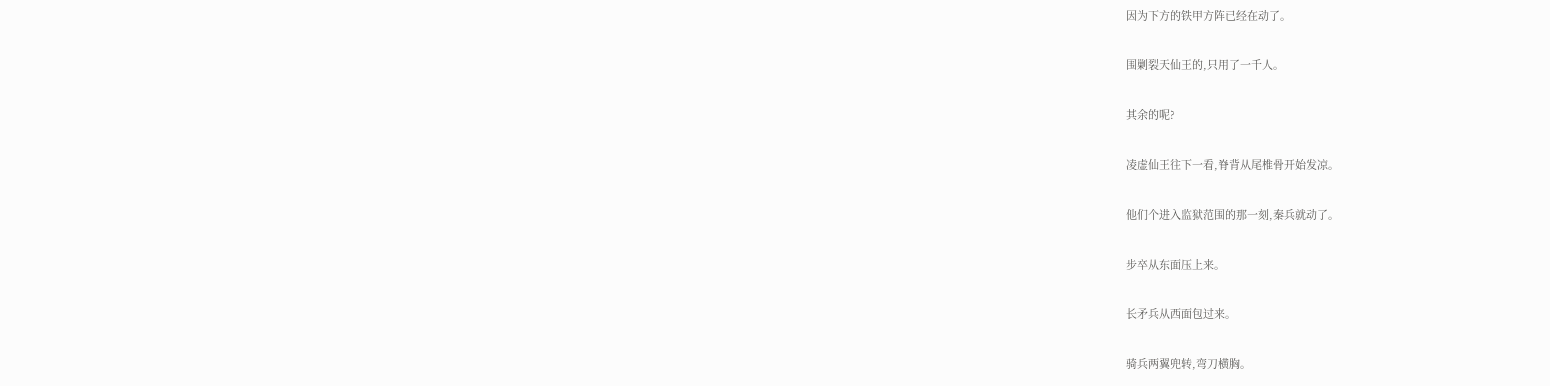因为下方的铁甲方阵已经在动了。

围剿裂天仙王的,只用了一千人。

其余的呢?

凌虚仙王往下一看,脊背从尾椎骨开始发凉。

他们个进入监狱范围的那一刻,秦兵就动了。

步卒从东面压上来。

长矛兵从西面包过来。

骑兵两翼兜转,弯刀横胸。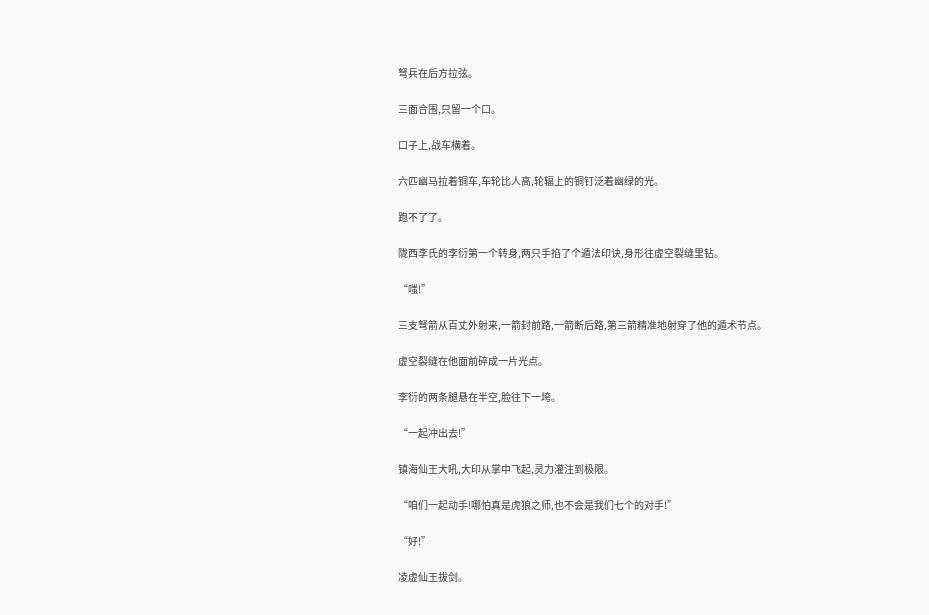弩兵在后方拉弦。

三面合围,只留一个口。

口子上,战车横着。

六匹幽马拉着铜车,车轮比人高,轮辐上的铜钉泛着幽绿的光。

跑不了了。

陇西李氏的李衍第一个转身,两只手掐了个遁法印诀,身形往虚空裂缝里钻。

“嗤!”

三支弩箭从百丈外射来,一箭封前路,一箭断后路,第三箭精准地射穿了他的遁术节点。

虚空裂缝在他面前碎成一片光点。

李衍的两条腿悬在半空,脸往下一垮。

“一起冲出去!”

镇海仙王大吼,大印从掌中飞起,灵力灌注到极限。

“咱们一起动手!哪怕真是虎狼之师,也不会是我们七个的对手!”

“好!”

凌虚仙王拔剑。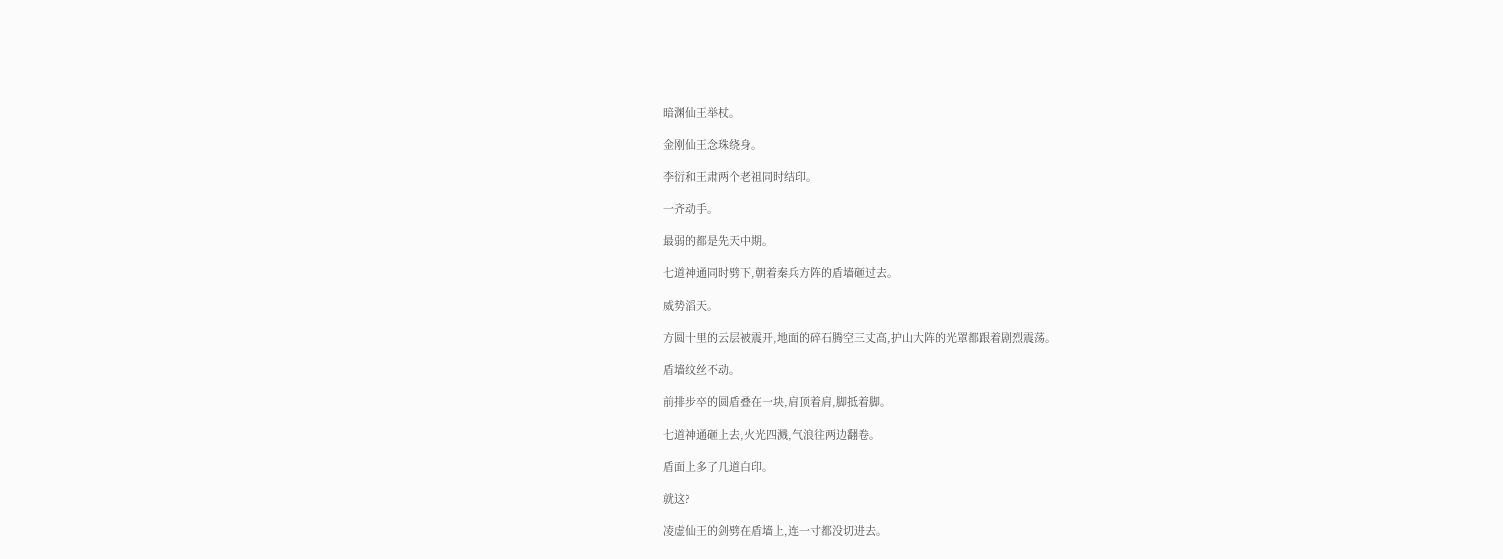暗渊仙王举杖。

金刚仙王念珠绕身。

李衍和王肃两个老祖同时结印。

一齐动手。

最弱的都是先天中期。

七道神通同时劈下,朝着秦兵方阵的盾墙砸过去。

威势滔天。

方圆十里的云层被震开,地面的碎石腾空三丈高,护山大阵的光罩都跟着剧烈震荡。

盾墙纹丝不动。

前排步卒的圆盾叠在一块,肩顶着肩,脚抵着脚。

七道神通砸上去,火光四溅,气浪往两边翻卷。

盾面上多了几道白印。

就这?

凌虚仙王的剑劈在盾墙上,连一寸都没切进去。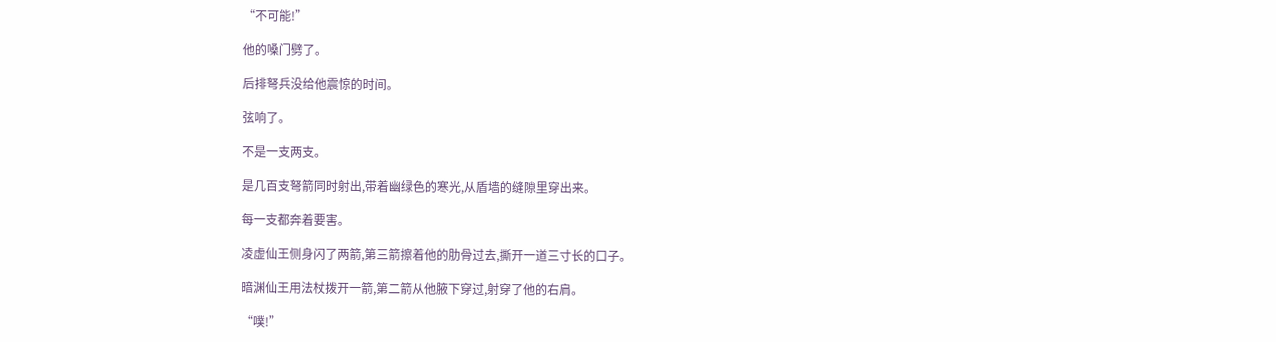“不可能!”

他的嗓门劈了。

后排弩兵没给他震惊的时间。

弦响了。

不是一支两支。

是几百支弩箭同时射出,带着幽绿色的寒光,从盾墙的缝隙里穿出来。

每一支都奔着要害。

凌虚仙王侧身闪了两箭,第三箭擦着他的肋骨过去,撕开一道三寸长的口子。

暗渊仙王用法杖拨开一箭,第二箭从他腋下穿过,射穿了他的右肩。

“噗!”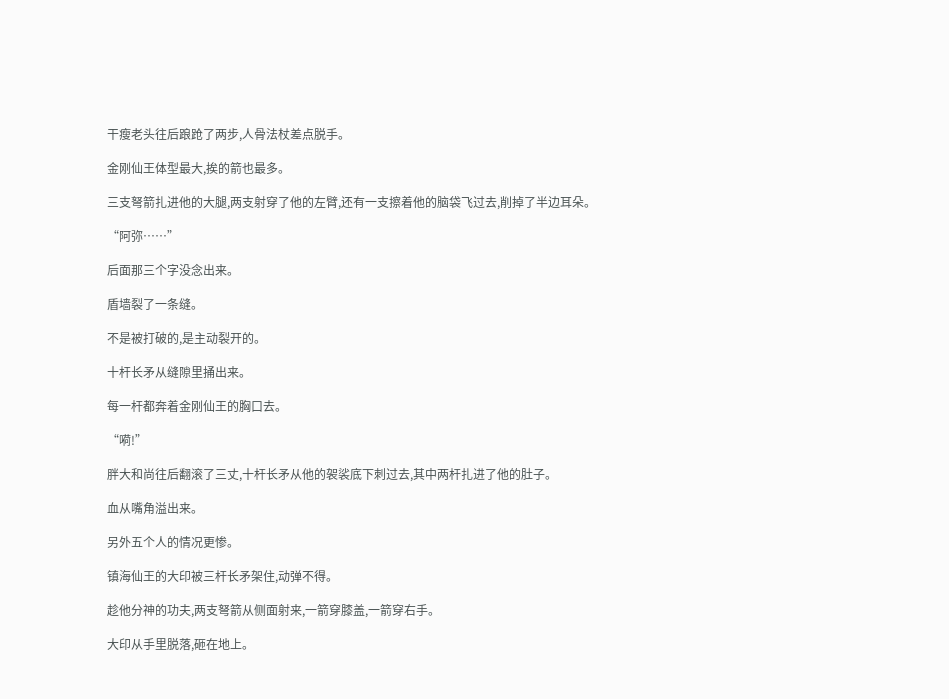干瘦老头往后踉跄了两步,人骨法杖差点脱手。

金刚仙王体型最大,挨的箭也最多。

三支弩箭扎进他的大腿,两支射穿了他的左臂,还有一支擦着他的脑袋飞过去,削掉了半边耳朵。

“阿弥……”

后面那三个字没念出来。

盾墙裂了一条缝。

不是被打破的,是主动裂开的。

十杆长矛从缝隙里捅出来。

每一杆都奔着金刚仙王的胸口去。

“嗬!”

胖大和尚往后翻滚了三丈,十杆长矛从他的袈裟底下刺过去,其中两杆扎进了他的肚子。

血从嘴角溢出来。

另外五个人的情况更惨。

镇海仙王的大印被三杆长矛架住,动弹不得。

趁他分神的功夫,两支弩箭从侧面射来,一箭穿膝盖,一箭穿右手。

大印从手里脱落,砸在地上。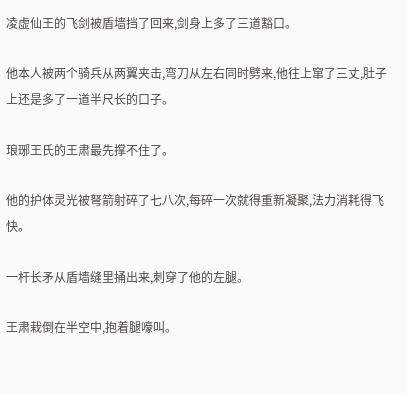凌虚仙王的飞剑被盾墙挡了回来,剑身上多了三道豁口。

他本人被两个骑兵从两翼夹击,弯刀从左右同时劈来,他往上窜了三丈,肚子上还是多了一道半尺长的口子。

琅琊王氏的王肃最先撑不住了。

他的护体灵光被弩箭射碎了七八次,每碎一次就得重新凝聚,法力消耗得飞快。

一杆长矛从盾墙缝里捅出来,刺穿了他的左腿。

王肃栽倒在半空中,抱着腿嚎叫。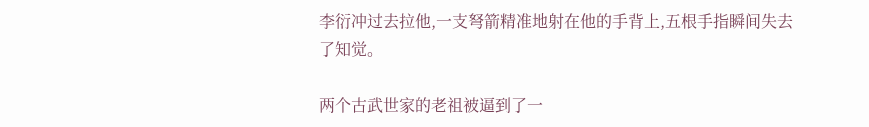李衍冲过去拉他,一支弩箭精准地射在他的手背上,五根手指瞬间失去了知觉。

两个古武世家的老祖被逼到了一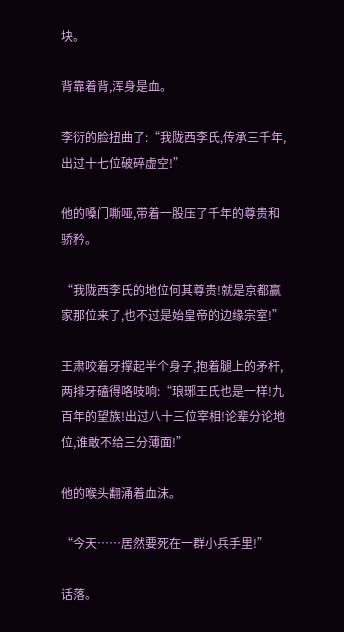块。

背靠着背,浑身是血。

李衍的脸扭曲了:“我陇西李氏,传承三千年,出过十七位破碎虚空!”

他的嗓门嘶哑,带着一股压了千年的尊贵和骄矜。

“我陇西李氏的地位何其尊贵!就是京都赢家那位来了,也不过是始皇帝的边缘宗室!”

王肃咬着牙撑起半个身子,抱着腿上的矛杆,两排牙磕得咯吱响:“琅琊王氏也是一样!九百年的望族!出过八十三位宰相!论辈分论地位,谁敢不给三分薄面!”

他的喉头翻涌着血沫。

“今天……居然要死在一群小兵手里!”

话落。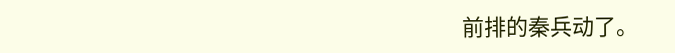前排的秦兵动了。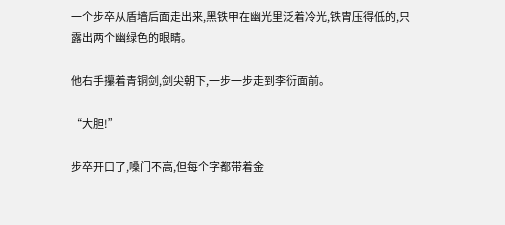一个步卒从盾墙后面走出来,黑铁甲在幽光里泛着冷光,铁胄压得低的,只露出两个幽绿色的眼睛。

他右手攥着青铜剑,剑尖朝下,一步一步走到李衍面前。

“大胆!”

步卒开口了,嗓门不高,但每个字都带着金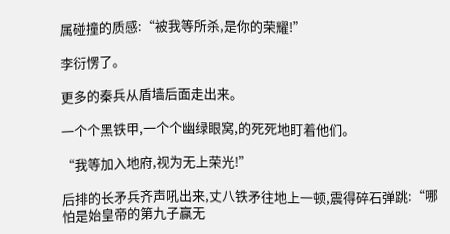属碰撞的质感:“被我等所杀,是你的荣耀!”

李衍愣了。

更多的秦兵从盾墙后面走出来。

一个个黑铁甲,一个个幽绿眼窝,的死死地盯着他们。

“我等加入地府,视为无上荣光!”

后排的长矛兵齐声吼出来,丈八铁矛往地上一顿,震得碎石弹跳:“哪怕是始皇帝的第九子赢无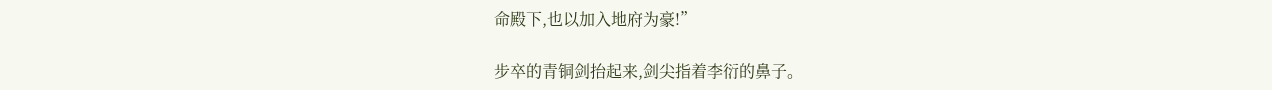命殿下,也以加入地府为豪!”

步卒的青铜剑抬起来,剑尖指着李衍的鼻子。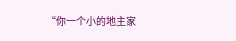“你一个小的地主家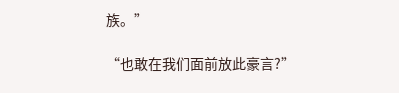族。”

“也敢在我们面前放此豪言?”